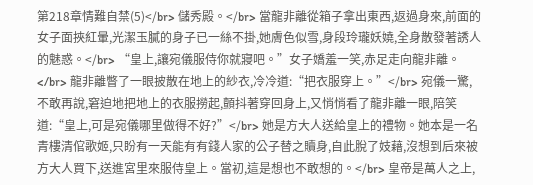第218章情難自禁(5)</br> 儲秀殿。</br> 當龍非離從箱子拿出東西,返過身來,前面的女子面挾紅暈,光潔玉膩的身子已一絲不掛,她膚色似雪,身段玲瓏妖嬈,全身散發著誘人的魅惑。</br> “皇上,讓宛儀服侍你就寢吧。”女子嬌羞一笑,赤足走向龍非離。</br> 龍非離瞥了一眼披散在地上的紗衣,冷冷道:“把衣服穿上。”</br> 宛儀一驚,不敢再說,窘迫地把地上的衣服撈起,顫抖著穿回身上,又悄悄看了龍非離一眼,陪笑道:“皇上,可是宛儀哪里做得不好?”</br> 她是方大人送給皇上的禮物。她本是一名青樓清倌歌姬,只盼有一天能有有錢人家的公子替之贖身,自此脫了妓藉,沒想到后來被方大人買下,送進宮里來服侍皇上。當初,這是想也不敢想的。</br> 皇帝是萬人之上,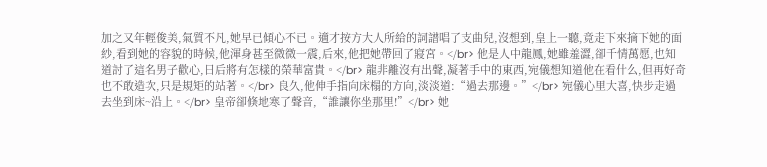加之又年輕俊美,氣質不凡,她早已傾心不已。適才按方大人所給的詞譜唱了支曲兒,沒想到,皇上一聽,竟走下來摘下她的面紗,看到她的容貌的時候,他渾身甚至微微一震,后來,他把她帶回了寢宮。</br> 他是人中龍鳳,她雖羞澀,卻千情萬愿,也知道討了這名男子歡心,日后將有怎樣的榮華富貴。</br> 龍非離沒有出聲,凝著手中的東西,宛儀想知道他在看什么,但再好奇也不敢造次,只是規矩的站著。</br> 良久,他伸手指向床榻的方向,淡淡道:“過去那邊。”</br> 宛儀心里大喜,快步走過去坐到床~沿上。</br> 皇帝卻倏地寒了聲音,“誰讓你坐那里!”</br> 她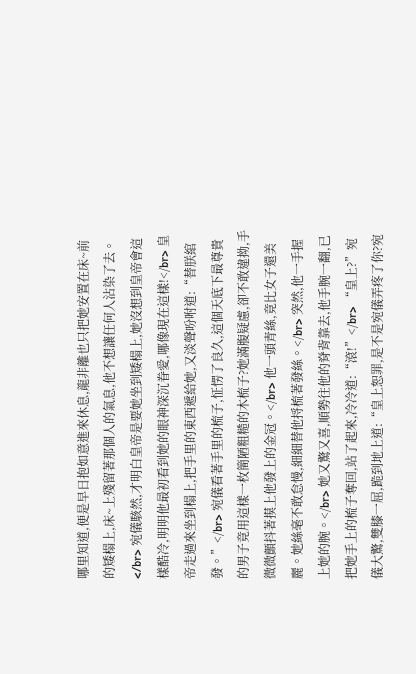哪里知道,便是早日抱如意進來休息,龍非離也只把她安置在床~前的矮榻上,床~上殘留著那個人的氣息,他不想讓任何人沾染了去。</br> 宛儀駭然,才明白皇帝是要她坐到矮榻上,她沒想到皇帝會這樣酷冷,明明他最初看到她的眼神深沉眷愛,哪像現在這樣!</br> 皇帝走過來坐到榻上,把手里的東西遞給她,又淡聲吩咐道:“替朕綰發。”</br> 宛儀看著手里的梳子,怔愣了良久,這個天底下最尊貴的男子竟用這樣一枚簡陋粗糙的木梳子?她滿腹疑慮,卻不敢違拗,手微微顫抖著摸上他發上的金冠。</br> 他一頭青絲,竟比女子還美麗。她絲毫不敢怠慢,細細替他捋梳著發絲。</br> 突然,他一手握上她的腕。</br> 她又驚又喜,順勢往他的脊背靠去,他手腕一翻,已把她手上的梳子奪回,站了起來,冷冷道:“滾!”</br> “皇上?”宛儀大驚,雙膝一屈,跪到地上道:“皇上恕罪,是不是宛儀弄疼了你?宛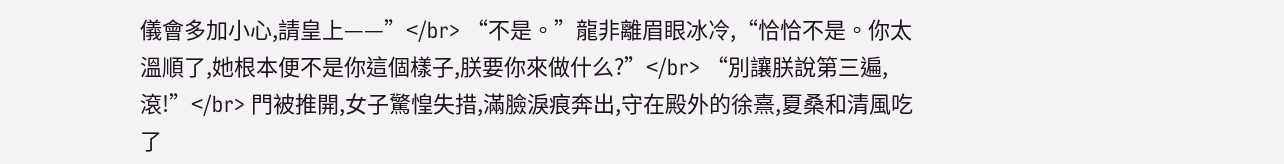儀會多加小心,請皇上——”</br> “不是。”龍非離眉眼冰冷,“恰恰不是。你太溫順了,她根本便不是你這個樣子,朕要你來做什么?”</br> “別讓朕說第三遍,滾!”</br> 門被推開,女子驚惶失措,滿臉淚痕奔出,守在殿外的徐熹,夏桑和清風吃了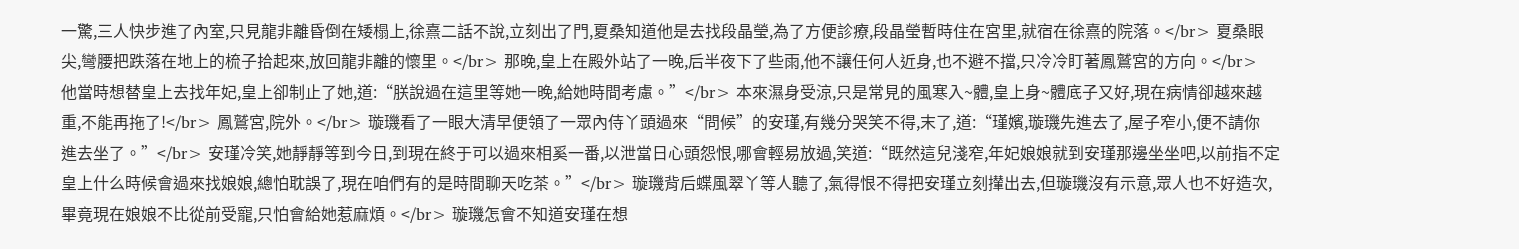一驚,三人快步進了內室,只見龍非離昏倒在矮榻上,徐熹二話不說,立刻出了門,夏桑知道他是去找段晶瑩,為了方便診療,段晶瑩暫時住在宮里,就宿在徐熹的院落。</br> 夏桑眼尖,彎腰把跌落在地上的梳子拾起來,放回龍非離的懷里。</br> 那晚,皇上在殿外站了一晚,后半夜下了些雨,他不讓任何人近身,也不避不擋,只冷冷盯著鳳鷲宮的方向。</br> 他當時想替皇上去找年妃,皇上卻制止了她,道:“朕說過在這里等她一晚,給她時間考慮。”</br> 本來濕身受涼,只是常見的風寒入~體,皇上身~體底子又好,現在病情卻越來越重,不能再拖了!</br> 鳳鷲宮,院外。</br> 璇璣看了一眼大清早便領了一眾內侍丫頭過來“問候”的安瑾,有幾分哭笑不得,末了,道:“瑾嬪,璇璣先進去了,屋子窄小,便不請你進去坐了。”</br> 安瑾冷笑,她靜靜等到今日,到現在終于可以過來相奚一番,以泄當日心頭怨恨,哪會輕易放過,笑道:“既然這兒淺窄,年妃娘娘就到安瑾那邊坐坐吧,以前指不定皇上什么時候會過來找娘娘,總怕耽誤了,現在咱們有的是時間聊天吃茶。”</br> 璇璣背后蝶風翠丫等人聽了,氣得恨不得把安瑾立刻攆出去,但璇璣沒有示意,眾人也不好造次,畢竟現在娘娘不比從前受寵,只怕會給她惹麻煩。</br> 璇璣怎會不知道安瑾在想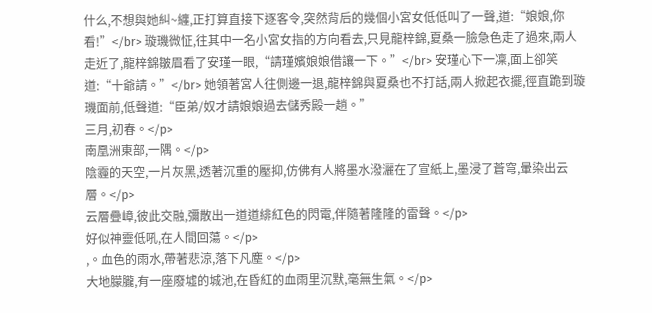什么,不想與她糾~纏,正打算直接下逐客令,突然背后的幾個小宮女低低叫了一聲,道:“娘娘,你看!”</br> 璇璣微怔,往其中一名小宮女指的方向看去,只見龍梓錦,夏桑一臉急色走了過來,兩人走近了,龍梓錦皺眉看了安瑾一眼,“請瑾嬪娘娘借讓一下。”</br> 安瑾心下一凜,面上卻笑道:“十爺請。”</br> 她領著宮人往側邊一退,龍梓錦與夏桑也不打話,兩人掀起衣擺,徑直跪到璇璣面前,低聲道:“臣弟/奴才請娘娘過去儲秀殿一趟。”
三月,初春。</p>
南凰洲東部,一隅。</p>
陰霾的天空,一片灰黑,透著沉重的壓抑,仿佛有人將墨水潑灑在了宣紙上,墨浸了蒼穹,暈染出云層。</p>
云層疊嶂,彼此交融,彌散出一道道緋紅色的閃電,伴隨著隆隆的雷聲。</p>
好似神靈低吼,在人間回蕩。</p>
,。血色的雨水,帶著悲涼,落下凡塵。</p>
大地朦朧,有一座廢墟的城池,在昏紅的血雨里沉默,毫無生氣。</p>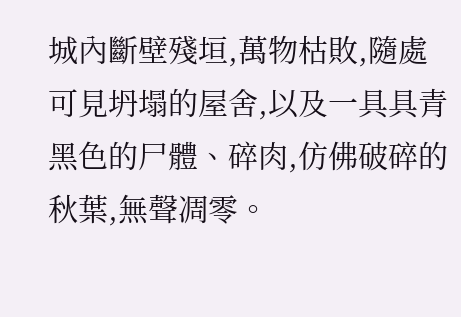城內斷壁殘垣,萬物枯敗,隨處可見坍塌的屋舍,以及一具具青黑色的尸體、碎肉,仿佛破碎的秋葉,無聲凋零。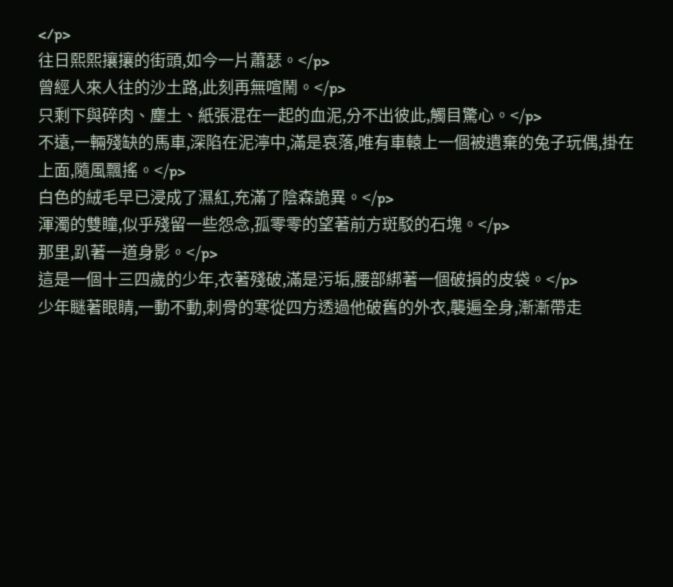</p>
往日熙熙攘攘的街頭,如今一片蕭瑟。</p>
曾經人來人往的沙土路,此刻再無喧鬧。</p>
只剩下與碎肉、塵土、紙張混在一起的血泥,分不出彼此,觸目驚心。</p>
不遠,一輛殘缺的馬車,深陷在泥濘中,滿是哀落,唯有車轅上一個被遺棄的兔子玩偶,掛在上面,隨風飄搖。</p>
白色的絨毛早已浸成了濕紅,充滿了陰森詭異。</p>
渾濁的雙瞳,似乎殘留一些怨念,孤零零的望著前方斑駁的石塊。</p>
那里,趴著一道身影。</p>
這是一個十三四歲的少年,衣著殘破,滿是污垢,腰部綁著一個破損的皮袋。</p>
少年瞇著眼睛,一動不動,刺骨的寒從四方透過他破舊的外衣,襲遍全身,漸漸帶走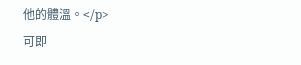他的體溫。</p>
可即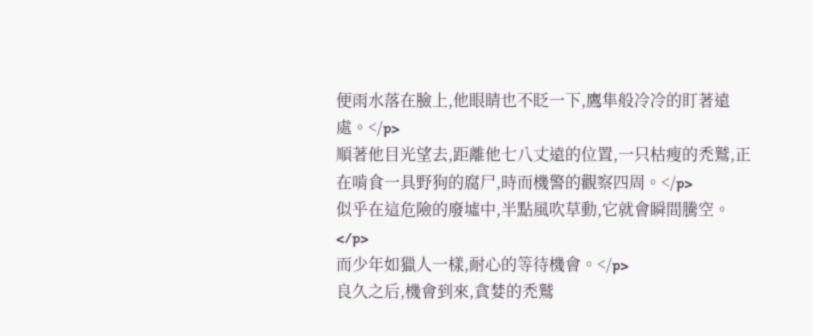便雨水落在臉上,他眼睛也不眨一下,鷹隼般冷冷的盯著遠處。</p>
順著他目光望去,距離他七八丈遠的位置,一只枯瘦的禿鷲,正在啃食一具野狗的腐尸,時而機警的觀察四周。</p>
似乎在這危險的廢墟中,半點風吹草動,它就會瞬間騰空。</p>
而少年如獵人一樣,耐心的等待機會。</p>
良久之后,機會到來,貪婪的禿鷲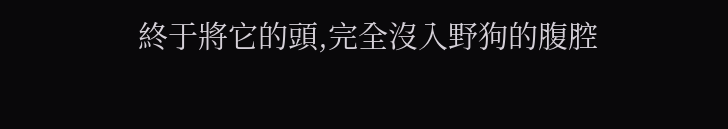終于將它的頭,完全沒入野狗的腹腔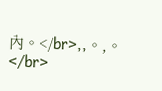內。</br>,,。,。</br>